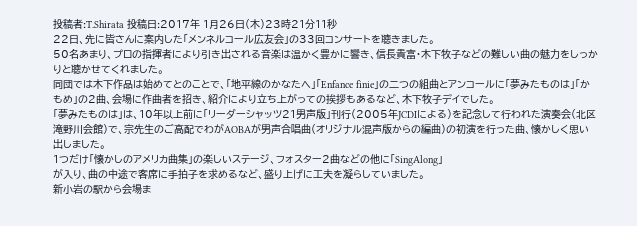投稿者:T.Shirata 投稿日:2017年 1月26日(木)23時21分11秒
22日、先に皆さんに案内した「メンネルコール広友会」の33回コンサートを聴きました。
50名あまり、プロの指揮者により引き出される音楽は温かく豊かに響き、信長貴富・木下牧子などの難しい曲の魅力をしっかりと聴かせてくれました。
同団では木下作品は始めてとのことで、「地平線のかなたへ」「Enfance finie」の二つの組曲とアンコールに「夢みたものは」「かもめ」の2曲、会場に作曲者を招き、紹介により立ち上がっての挨拶もあるなど、木下牧子デイでした。
「夢みたものは」は、10年以上前に「リーダーシャッツ21男声版」刊行(2005年JCDIによる)を記念して行われた演奏会(北区滝野川会館)で、宗先生のご高配でわがAOBAが男声合唱曲(オリジナル混声版からの編曲)の初演を行った曲、懐かしく思い出しました。
1つだけ「懐かしのアメリカ曲集」の楽しいステージ、フォスター2曲などの他に「SingAlong」
が入り、曲の中途で客席に手拍子を求めるなど、盛り上げに工夫を凝らしていました。
新小岩の駅から会場ま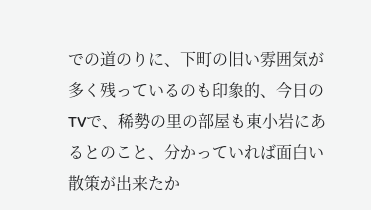での道のりに、下町の旧い雰囲気が多く残っているのも印象的、今日のTVで、稀勢の里の部屋も東小岩にあるとのこと、分かっていれば面白い散策が出来たか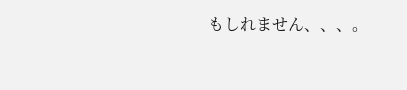もしれません、、、。